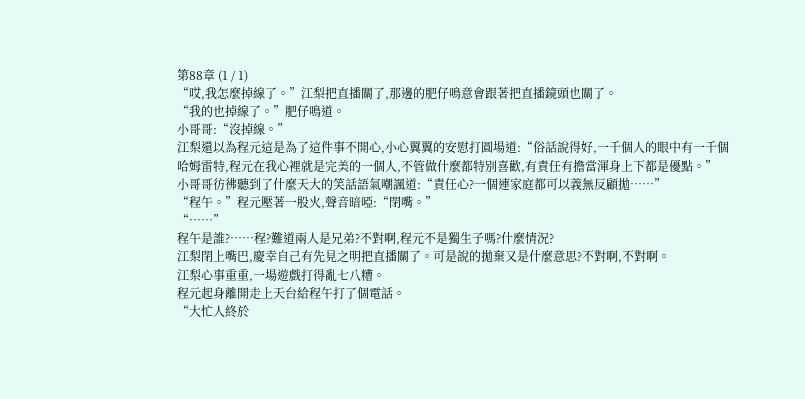第88章 (1 / 1)
“哎,我怎麼掉線了。”江梨把直播關了,那邊的肥仔鳴意會跟著把直播鏡頭也關了。
“我的也掉線了。”肥仔鳴道。
小哥哥:“沒掉線。”
江梨還以為程元這是為了這件事不開心,小心翼翼的安慰打圓場道:“俗話說得好,一千個人的眼中有一千個哈姆雷特,程元在我心裡就是完美的一個人,不管做什麼都特別喜歡,有責任有擔當渾身上下都是優點。”
小哥哥彷彿聽到了什麼天大的笑話語氣嘲諷道:“責任心?一個連家庭都可以義無反顧拋……”
“程午。”程元壓著一股火,聲音暗啞:“閉嘴。”
“……”
程午是誰?……程?難道兩人是兄弟?不對啊,程元不是獨生子嗎?什麼情況?
江梨閉上嘴巴,慶幸自己有先見之明把直播關了。可是說的拋棄又是什麼意思?不對啊,不對啊。
江梨心事重重,一場遊戲打得亂七八糟。
程元起身離開走上天台給程午打了個電話。
“大忙人終於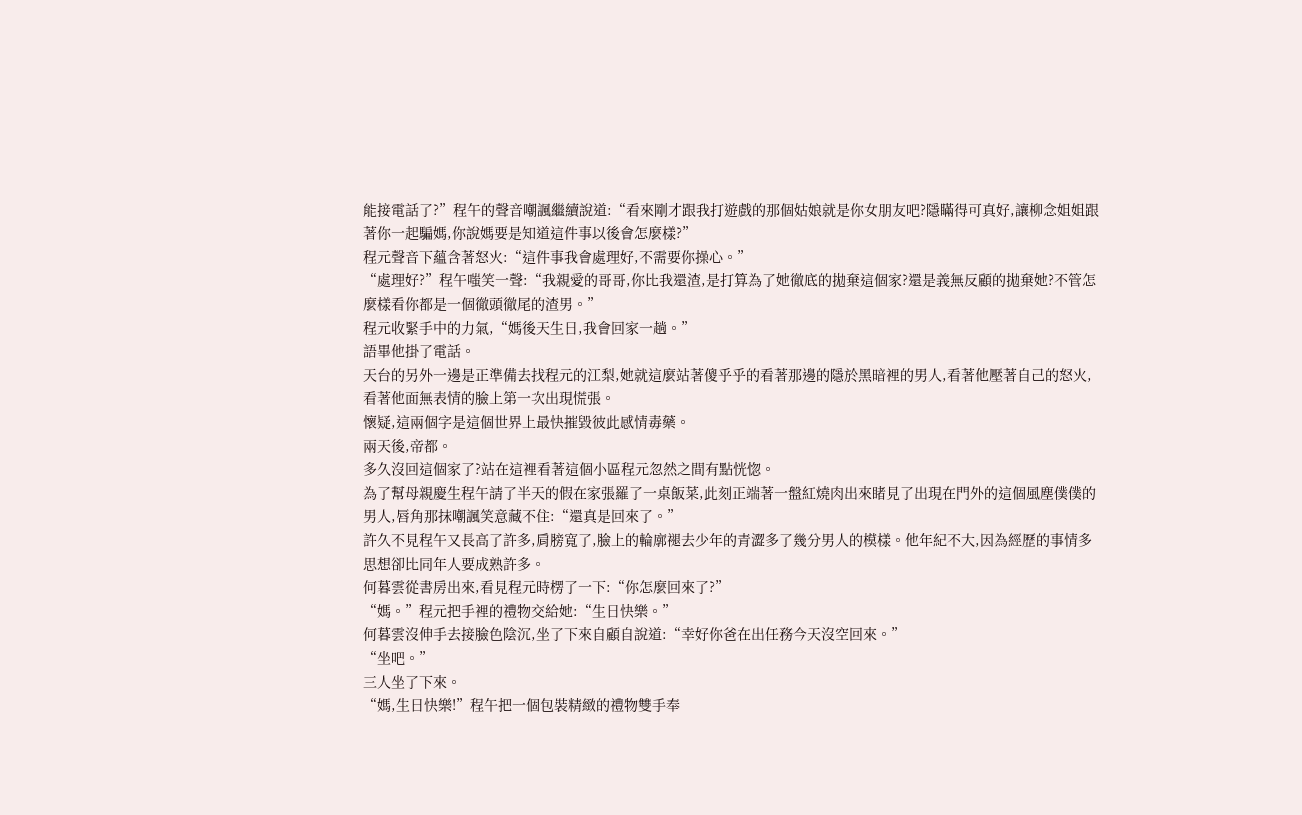能接電話了?”程午的聲音嘲諷繼續說道:“看來剛才跟我打遊戲的那個姑娘就是你女朋友吧?隱瞞得可真好,讓柳念姐姐跟著你一起騙媽,你說媽要是知道這件事以後會怎麼樣?”
程元聲音下蘊含著怒火:“這件事我會處理好,不需要你操心。”
“處理好?”程午嗤笑一聲:“我親愛的哥哥,你比我還渣,是打算為了她徹底的拋棄這個家?還是義無反顧的拋棄她?不管怎麼樣看你都是一個徹頭徹尾的渣男。”
程元收緊手中的力氣,“媽後天生日,我會回家一趟。”
語畢他掛了電話。
天台的另外一邊是正準備去找程元的江梨,她就這麼站著傻乎乎的看著那邊的隱於黑暗裡的男人,看著他壓著自己的怒火,看著他面無表情的臉上第一次出現慌張。
懷疑,這兩個字是這個世界上最快摧毀彼此感情毒藥。
兩天後,帝都。
多久沒回這個家了?站在這裡看著這個小區程元忽然之間有點恍惚。
為了幫母親慶生程午請了半天的假在家張羅了一桌飯菜,此刻正端著一盤紅燒肉出來睹見了出現在門外的這個風塵僕僕的男人,唇角那抹嘲諷笑意藏不住:“還真是回來了。”
許久不見程午又長高了許多,肩膀寬了,臉上的輪廓褪去少年的青澀多了幾分男人的模樣。他年紀不大,因為經歷的事情多思想卻比同年人要成熟許多。
何暮雲從書房出來,看見程元時楞了一下:“你怎麼回來了?”
“媽。”程元把手裡的禮物交給她:“生日快樂。”
何暮雲沒伸手去接臉色陰沉,坐了下來自顧自說道:“幸好你爸在出任務今天沒空回來。”
“坐吧。”
三人坐了下來。
“媽,生日快樂!”程午把一個包裝精緻的禮物雙手奉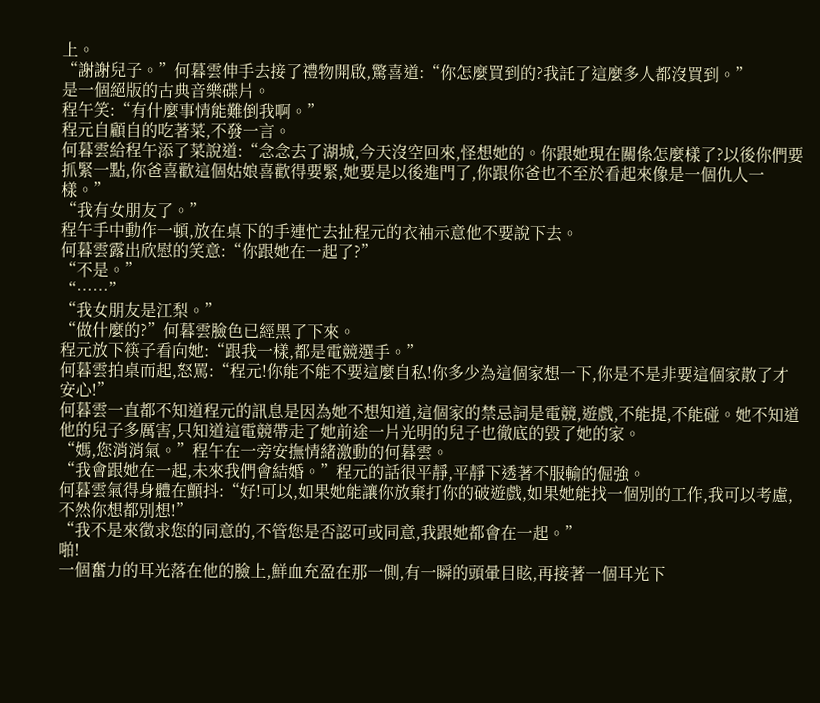上。
“謝謝兒子。”何暮雲伸手去接了禮物開啟,驚喜道:“你怎麼買到的?我託了這麼多人都沒買到。”
是一個絕版的古典音樂碟片。
程午笑:“有什麼事情能難倒我啊。”
程元自顧自的吃著菜,不發一言。
何暮雲給程午添了菜說道:“念念去了湖城,今天沒空回來,怪想她的。你跟她現在關係怎麼樣了?以後你們要抓緊一點,你爸喜歡這個姑娘喜歡得要緊,她要是以後進門了,你跟你爸也不至於看起來像是一個仇人一樣。”
“我有女朋友了。”
程午手中動作一頓,放在桌下的手連忙去扯程元的衣袖示意他不要說下去。
何暮雲露出欣慰的笑意:“你跟她在一起了?”
“不是。”
“……”
“我女朋友是江梨。”
“做什麼的?”何暮雲臉色已經黑了下來。
程元放下筷子看向她:“跟我一樣,都是電競選手。”
何暮雲拍桌而起,怒罵:“程元!你能不能不要這麼自私!你多少為這個家想一下,你是不是非要這個家散了才安心!”
何暮雲一直都不知道程元的訊息是因為她不想知道,這個家的禁忌詞是電競,遊戲,不能提,不能碰。她不知道他的兒子多厲害,只知道這電競帶走了她前途一片光明的兒子也徹底的毀了她的家。
“媽,您消消氣。”程午在一旁安撫情緒激動的何暮雲。
“我會跟她在一起,未來我們會結婚。”程元的話很平靜,平靜下透著不服輸的倔強。
何暮雲氣得身體在顫抖:“好!可以,如果她能讓你放棄打你的破遊戲,如果她能找一個別的工作,我可以考慮,不然你想都別想!”
“我不是來徵求您的同意的,不管您是否認可或同意,我跟她都會在一起。”
啪!
一個奮力的耳光落在他的臉上,鮮血充盈在那一側,有一瞬的頭暈目眩,再接著一個耳光下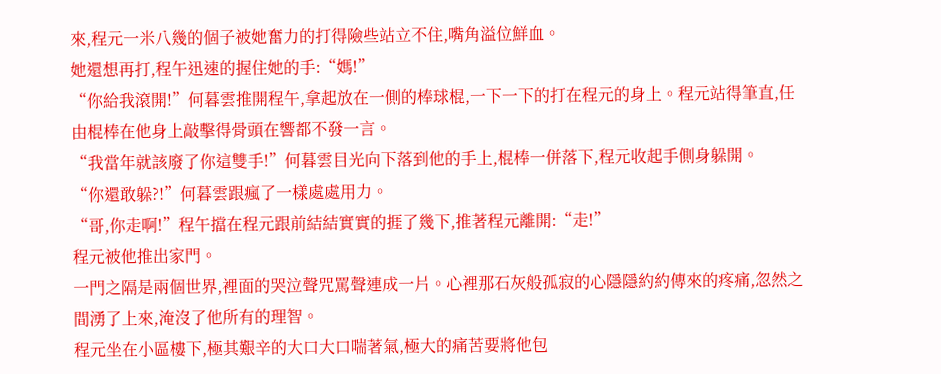來,程元一米八幾的個子被她奮力的打得險些站立不住,嘴角溢位鮮血。
她還想再打,程午迅速的握住她的手:“媽!”
“你給我滾開!”何暮雲推開程午,拿起放在一側的棒球棍,一下一下的打在程元的身上。程元站得筆直,任由棍棒在他身上敲擊得骨頭在響都不發一言。
“我當年就該廢了你這雙手!”何暮雲目光向下落到他的手上,棍棒一併落下,程元收起手側身躲開。
“你還敢躲?!”何暮雲跟瘋了一樣處處用力。
“哥,你走啊!”程午擋在程元跟前結結實實的捱了幾下,推著程元離開:“走!”
程元被他推出家門。
一門之隔是兩個世界,裡面的哭泣聲咒罵聲連成一片。心裡那石灰般孤寂的心隱隱約約傳來的疼痛,忽然之間湧了上來,淹沒了他所有的理智。
程元坐在小區樓下,極其艱辛的大口大口喘著氣,極大的痛苦要將他包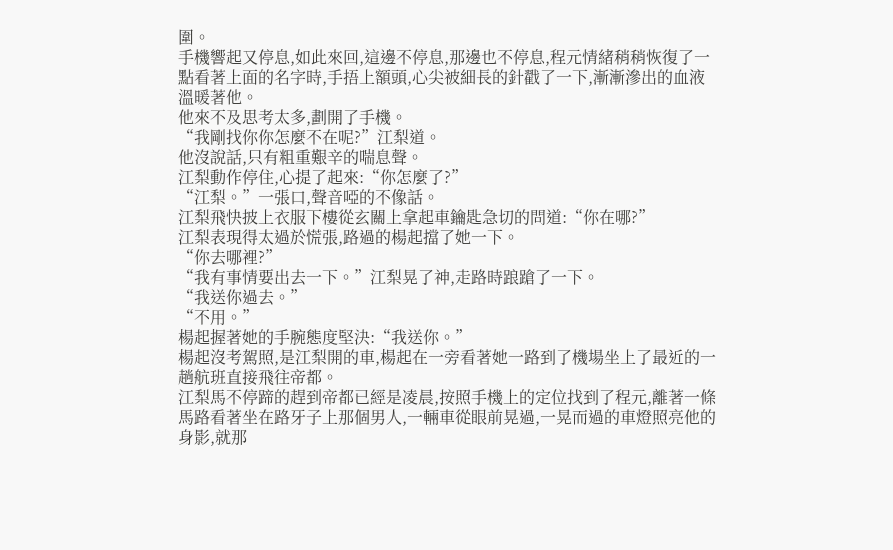圍。
手機響起又停息,如此來回,這邊不停息,那邊也不停息,程元情緒稍稍恢復了一點看著上面的名字時,手捂上額頭,心尖被細長的針戳了一下,漸漸滲出的血液溫暖著他。
他來不及思考太多,劃開了手機。
“我剛找你你怎麼不在呢?”江梨道。
他沒說話,只有粗重艱辛的喘息聲。
江梨動作停住,心提了起來:“你怎麼了?”
“江梨。”一張口,聲音啞的不像話。
江梨飛快披上衣服下樓從玄關上拿起車鑰匙急切的問道:“你在哪?”
江梨表現得太過於慌張,路過的楊起擋了她一下。
“你去哪裡?”
“我有事情要出去一下。”江梨晃了神,走路時踉蹌了一下。
“我送你過去。”
“不用。”
楊起握著她的手腕態度堅決:“我送你。”
楊起沒考駕照,是江梨開的車,楊起在一旁看著她一路到了機場坐上了最近的一趟航班直接飛往帝都。
江梨馬不停蹄的趕到帝都已經是凌晨,按照手機上的定位找到了程元,離著一條馬路看著坐在路牙子上那個男人,一輛車從眼前晃過,一晃而過的車燈照亮他的身影,就那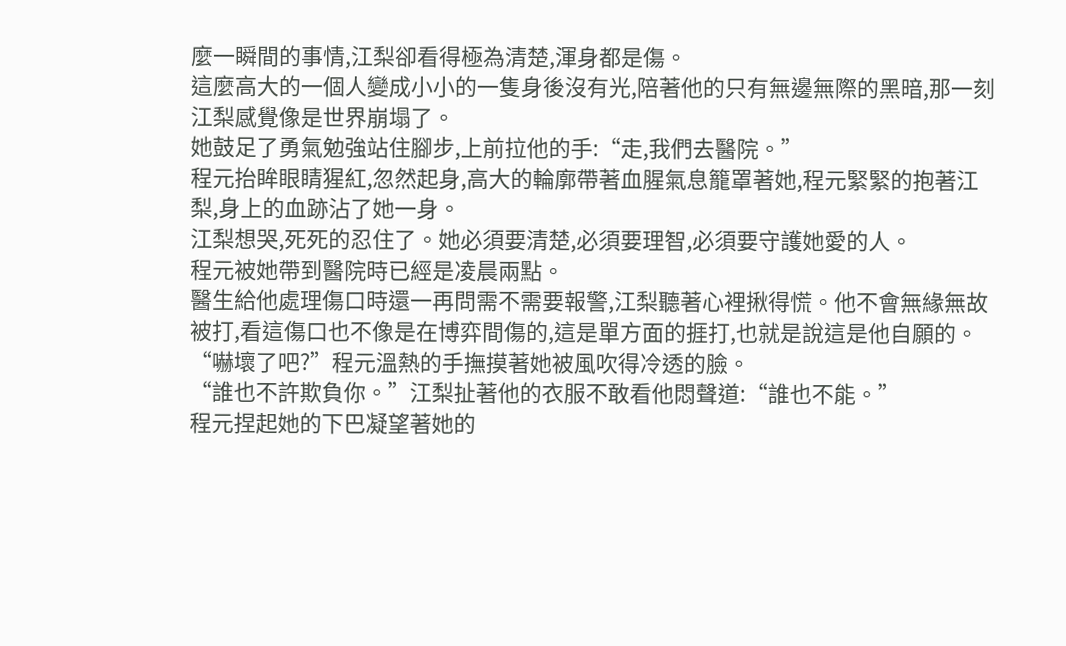麼一瞬間的事情,江梨卻看得極為清楚,渾身都是傷。
這麼高大的一個人變成小小的一隻身後沒有光,陪著他的只有無邊無際的黑暗,那一刻江梨感覺像是世界崩塌了。
她鼓足了勇氣勉強站住腳步,上前拉他的手:“走,我們去醫院。”
程元抬眸眼睛猩紅,忽然起身,高大的輪廓帶著血腥氣息籠罩著她,程元緊緊的抱著江梨,身上的血跡沾了她一身。
江梨想哭,死死的忍住了。她必須要清楚,必須要理智,必須要守護她愛的人。
程元被她帶到醫院時已經是凌晨兩點。
醫生給他處理傷口時還一再問需不需要報警,江梨聽著心裡揪得慌。他不會無緣無故被打,看這傷口也不像是在博弈間傷的,這是單方面的捱打,也就是說這是他自願的。
“嚇壞了吧?”程元溫熱的手撫摸著她被風吹得冷透的臉。
“誰也不許欺負你。”江梨扯著他的衣服不敢看他悶聲道:“誰也不能。”
程元捏起她的下巴凝望著她的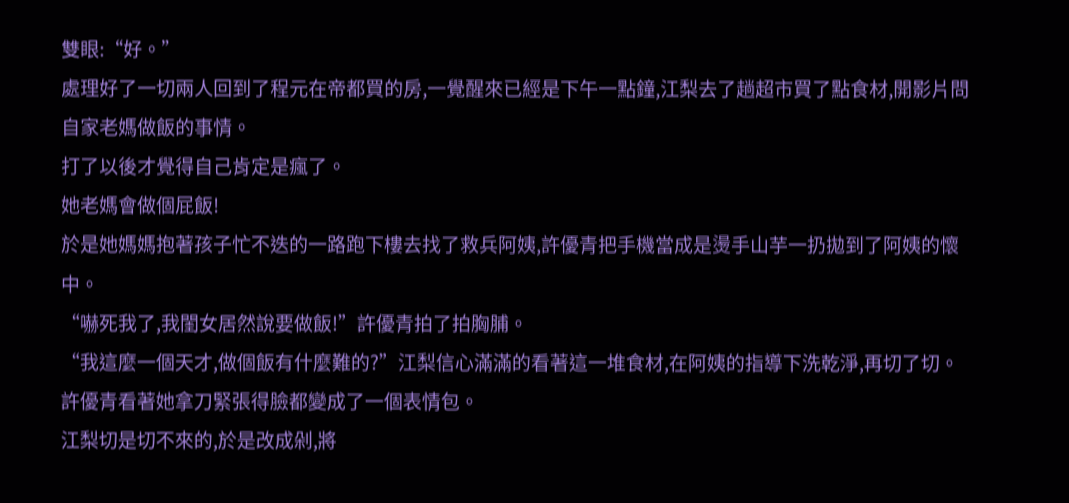雙眼:“好。”
處理好了一切兩人回到了程元在帝都買的房,一覺醒來已經是下午一點鐘,江梨去了趟超市買了點食材,開影片問自家老媽做飯的事情。
打了以後才覺得自己肯定是瘋了。
她老媽會做個屁飯!
於是她媽媽抱著孩子忙不迭的一路跑下樓去找了救兵阿姨,許優青把手機當成是燙手山芋一扔拋到了阿姨的懷中。
“嚇死我了,我閨女居然說要做飯!”許優青拍了拍胸脯。
“我這麼一個天才,做個飯有什麼難的?”江梨信心滿滿的看著這一堆食材,在阿姨的指導下洗乾淨,再切了切。
許優青看著她拿刀緊張得臉都變成了一個表情包。
江梨切是切不來的,於是改成剁,將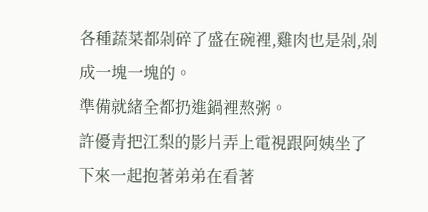各種蔬菜都剁碎了盛在碗裡,雞肉也是剁,剁成一塊一塊的。
準備就緒全都扔進鍋裡熬粥。
許優青把江梨的影片弄上電視跟阿姨坐了下來一起抱著弟弟在看著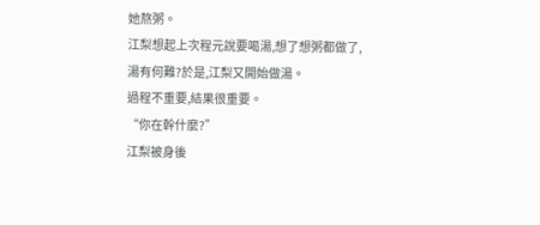她熬粥。
江梨想起上次程元說要喝湯,想了想粥都做了,湯有何難?於是,江梨又開始做湯。
過程不重要,結果很重要。
“你在幹什麼?”
江梨被身後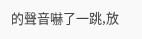的聲音嚇了一跳,放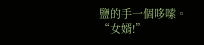鹽的手一個哆嗦。
“女婿!”